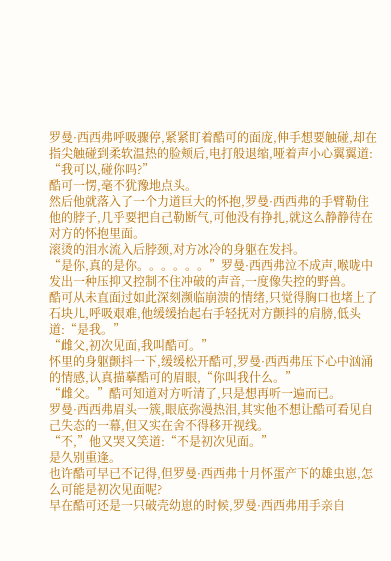罗曼·西西弗呼吸骤停,紧紧盯着酷可的面庞,伸手想要触碰,却在指尖触碰到柔软温热的脸颊后,电打般退缩,哑着声小心翼翼道:
“我可以,碰你吗?”
酷可一愣,毫不犹豫地点头。
然后他就落入了一个力道巨大的怀抱,罗曼·西西弗的手臂勒住他的脖子,几乎要把自己勒断气,可他没有挣扎,就这么静静待在对方的怀抱里面。
滚烫的泪水流入后脖颈,对方冰冷的身躯在发抖。
“是你,真的是你。。。。。。”罗曼·西西弗泣不成声,喉咙中发出一种压抑又控制不住冲破的声音,一度像失控的野兽。
酷可从未直面过如此深刻濒临崩溃的情绪,只觉得胸口也堵上了石块儿,呼吸艰难,他缓缓抬起右手轻抚对方颤抖的肩膀,低头道:“是我。”
“雌父,初次见面,我叫酷可。”
怀里的身躯颤抖一下,缓缓松开酷可,罗曼·西西弗压下心中汹涌的情感,认真描摹酷可的眉眼,“你叫我什么。”
“雌父。”酷可知道对方听清了,只是想再听一遍而已。
罗曼·西西弗眉头一簇,眼底弥漫热泪,其实他不想让酷可看见自己失态的一幕,但又实在舍不得移开视线。
“不,”他又哭又笑道:“不是初次见面。”
是久别重逢。
也许酷可早已不记得,但罗曼·西西弗十月怀蛋产下的雄虫崽,怎么可能是初次见面呢?
早在酷可还是一只破壳幼崽的时候,罗曼·西西弗用手亲自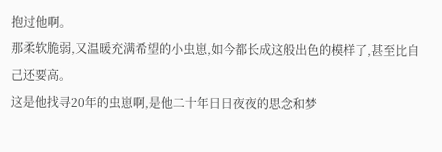抱过他啊。
那柔软脆弱,又温暖充满希望的小虫崽,如今都长成这般出色的模样了,甚至比自己还要高。
这是他找寻20年的虫崽啊,是他二十年日日夜夜的思念和梦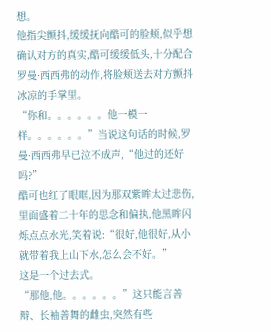想。
他指尖颤抖,缓缓抚向酷可的脸颊,似乎想确认对方的真实,酷可缓缓低头,十分配合罗曼·西西弗的动作,将脸颊送去对方颤抖冰凉的手掌里。
“你和。。。。。。他一模一样。。。。。。”当说这句话的时候,罗曼·西西弗早已泣不成声,“他过的还好吗?”
酷可也红了眼眶,因为那双紫眸太过悲伤,里面盛着二十年的思念和偏执,他黑眸闪烁点点水光,笑着说:“很好,他很好,从小就带着我上山下水,怎么会不好。”
这是一个过去式。
“那他,他。。。。。。”这只能言善辩、长袖善舞的雌虫,突然有些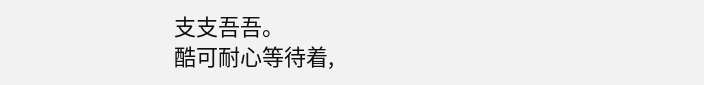支支吾吾。
酷可耐心等待着,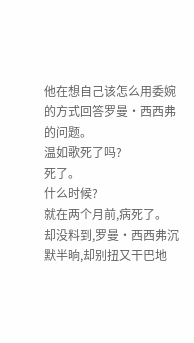他在想自己该怎么用委婉的方式回答罗曼·西西弗的问题。
温如歌死了吗?
死了。
什么时候?
就在两个月前,病死了。
却没料到,罗曼·西西弗沉默半晌,却别扭又干巴地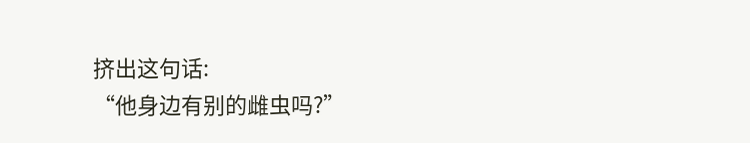挤出这句话:
“他身边有别的雌虫吗?”